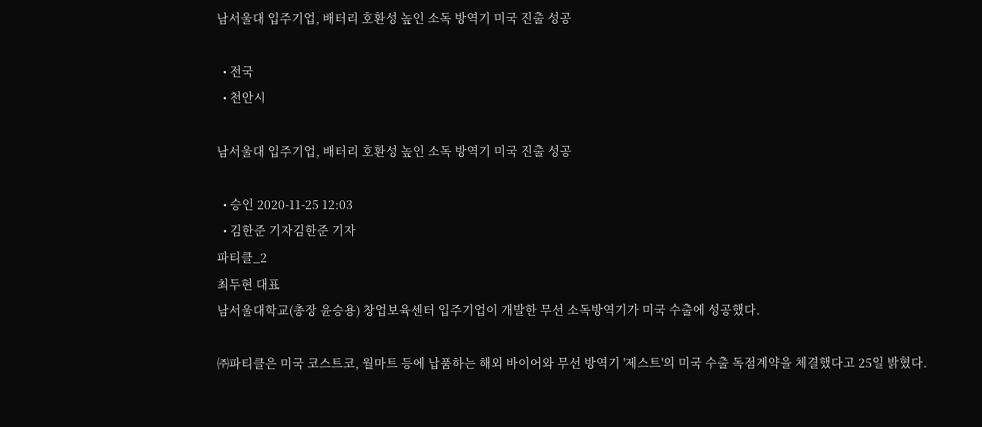남서울대 입주기업, 배터리 호환성 높인 소독 방역기 미국 진출 성공

  • 전국
  • 천안시

남서울대 입주기업, 배터리 호환성 높인 소독 방역기 미국 진출 성공

  • 승인 2020-11-25 12:03
  • 김한준 기자김한준 기자
파티클_2
최두현 대표
남서울대학교(총장 윤승용) 창업보육센터 입주기업이 개발한 무선 소독방역기가 미국 수출에 성공했다.

㈜파티클은 미국 코스트코, 월마트 등에 납품하는 해외 바이어와 무선 방역기 '제스트'의 미국 수출 독점계약을 체결했다고 25일 밝혔다.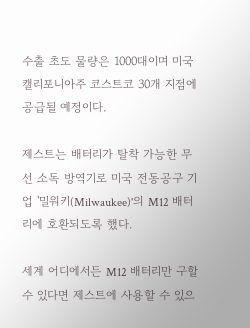수출 초도 물량은 1000대이며 미국 캘리포니아주 코스트코 30개 지점에 공급될 예정이다.

제스트는 배터리가 탈착 가능한 무선 소독 방역기로 미국 전동공구 기업 '밀워키(Milwaukee)'의 M12 배터리에 호환되도록 했다.

세계 어디에서든 M12 배터리만 구할 수 있다면 제스트에 사용할 수 있으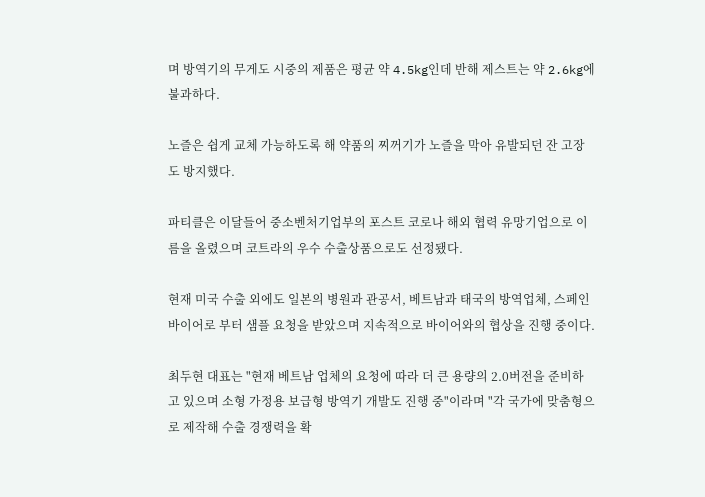며 방역기의 무게도 시중의 제품은 평균 약 4.5kg인데 반해 제스트는 약 2.6kg에 불과하다.

노즐은 쉽게 교체 가능하도록 해 약품의 찌꺼기가 노즐을 막아 유발되던 잔 고장도 방지했다.

파티클은 이달들어 중소벤처기업부의 포스트 코로나 해외 협력 유망기업으로 이름을 올렸으며 코트라의 우수 수출상품으로도 선정됐다.

현재 미국 수출 외에도 일본의 병원과 관공서, 베트남과 태국의 방역업체, 스페인 바이어로 부터 샘플 요청을 받았으며 지속적으로 바이어와의 협상을 진행 중이다.

최두현 대표는 "현재 베트남 업체의 요청에 따라 더 큰 용량의 2.0버전을 준비하고 있으며 소형 가정용 보급형 방역기 개발도 진행 중"이라며 "각 국가에 맞춤형으로 제작해 수출 경쟁력을 확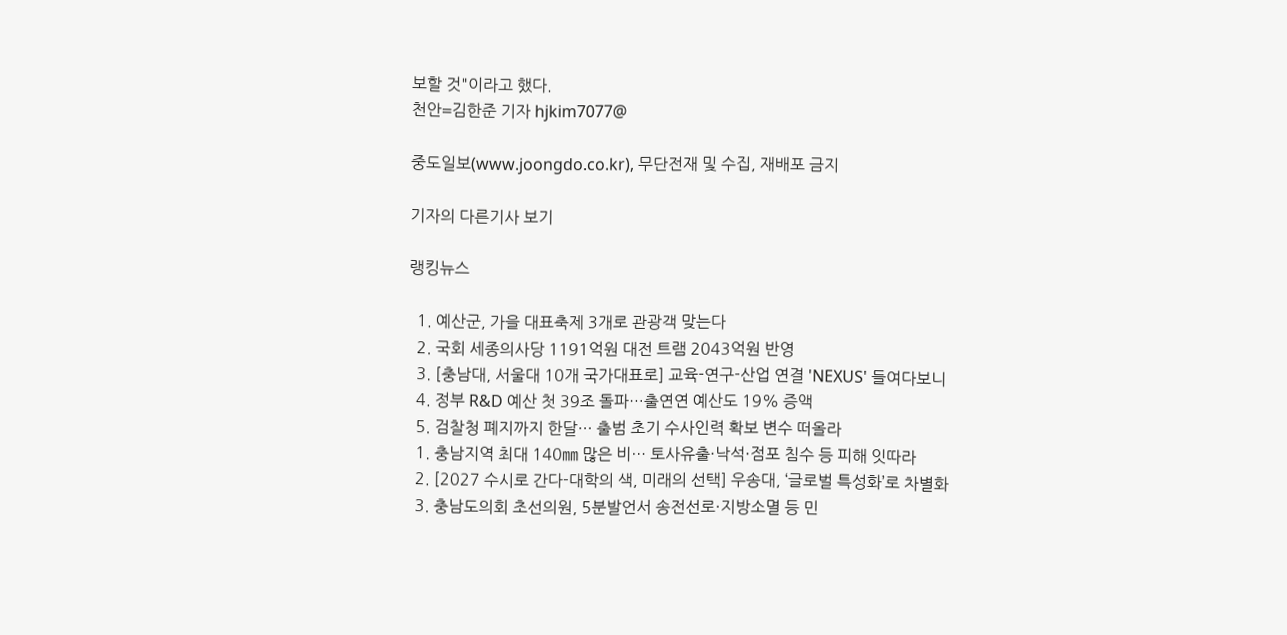보할 것"이라고 했다.
천안=김한준 기자 hjkim7077@

중도일보(www.joongdo.co.kr), 무단전재 및 수집, 재배포 금지

기자의 다른기사 보기

랭킹뉴스

  1. 예산군, 가을 대표축제 3개로 관광객 맞는다
  2. 국회 세종의사당 1191억원 대전 트램 2043억원 반영
  3. [충남대, 서울대 10개 국가대표로] 교육-연구-산업 연결 'NEXUS' 들여다보니
  4. 정부 R&D 예산 첫 39조 돌파…출연연 예산도 19% 증액
  5. 검찰청 폐지까지 한달… 출범 초기 수사인력 확보 변수 떠올라
  1. 충남지역 최대 140㎜ 많은 비… 토사유출·낙석·점포 침수 등 피해 잇따라
  2. [2027 수시로 간다-대학의 색, 미래의 선택] 우송대, ‘글로벌 특성화’로 차별화
  3. 충남도의회 초선의원, 5분발언서 송전선로·지방소멸 등 민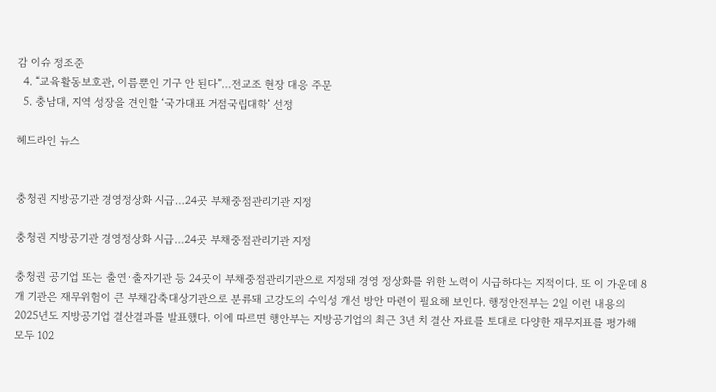감 이슈 정조준
  4. “교육활동보호관, 이름뿐인 기구 안 된다”…전교조 현장 대응 주문
  5. 충남대, 지역 성장을 견인할 ‘국가대표 거점국립대학’ 선정

헤드라인 뉴스


충청권 지방공기관 경영정상화 시급…24곳 부채중점관리기관 지정

충청권 지방공기관 경영정상화 시급…24곳 부채중점관리기관 지정

충청권 공기업 또는 출연·출자기관 등 24곳이 부채중점관리기관으로 지정돼 경영 정상화를 위한 노력이 시급하다는 지적이다. 또 이 가운데 8개 기관은 재무위험이 큰 부채감축대상기관으로 분류돼 고강도의 수익성 개선 방안 마련이 필요해 보인다. 행정안전부는 2일 이런 내용의 2025년도 지방공기업 결산결과를 발표했다. 이에 따르면 행안부는 지방공기업의 최근 3년 치 결산 자료를 토대로 다양한 재무지표를 평가해 모두 102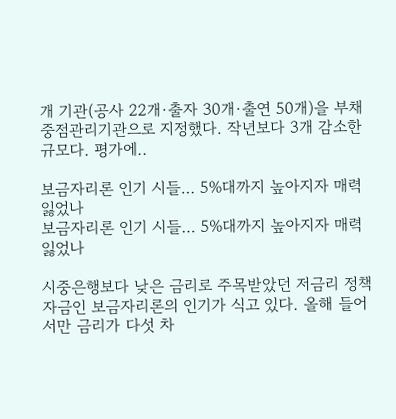개 기관(공사 22개·출자 30개·출연 50개)을 부채중점관리기관으로 지정했다. 작년보다 3개 감소한 규모다. 평가에..

보금자리론 인기 시들… 5%대까지 높아지자 매력 잃었나
보금자리론 인기 시들… 5%대까지 높아지자 매력 잃었나

시중은행보다 낮은 금리로 주목받았던 저금리 정책자금인 보금자리론의 인기가 식고 있다. 올해 들어서만 금리가 다섯 차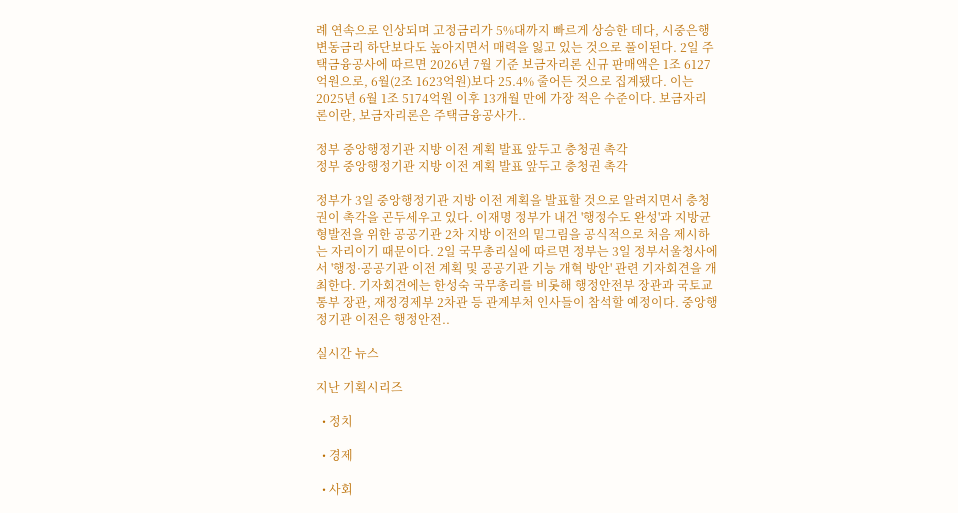례 연속으로 인상되며 고정금리가 5%대까지 빠르게 상승한 데다, 시중은행 변동금리 하단보다도 높아지면서 매력을 잃고 있는 것으로 풀이된다. 2일 주택금융공사에 따르면 2026년 7월 기준 보금자리론 신규 판매액은 1조 6127억원으로, 6월(2조 1623억원)보다 25.4% 줄어든 것으로 집계됐다. 이는 2025년 6월 1조 5174억원 이후 13개월 만에 가장 적은 수준이다. 보금자리론이란, 보금자리론은 주택금융공사가..

정부 중앙행정기관 지방 이전 계획 발표 앞두고 충청권 촉각
정부 중앙행정기관 지방 이전 계획 발표 앞두고 충청권 촉각

정부가 3일 중앙행정기관 지방 이전 계획을 발표할 것으로 알려지면서 충청권이 촉각을 곤두세우고 있다. 이재명 정부가 내건 '행정수도 완성'과 지방균형발전을 위한 공공기관 2차 지방 이전의 밑그림을 공식적으로 처음 제시하는 자리이기 때문이다. 2일 국무총리실에 따르면 정부는 3일 정부서울청사에서 '행정·공공기관 이전 계획 및 공공기관 기능 개혁 방안' 관련 기자회견을 개최한다. 기자회견에는 한성숙 국무총리를 비롯해 행정안전부 장관과 국토교통부 장관, 재정경제부 2차관 등 관계부처 인사들이 참석할 예정이다. 중앙행정기관 이전은 행정안전..

실시간 뉴스

지난 기획시리즈

  • 정치

  • 경제

  • 사회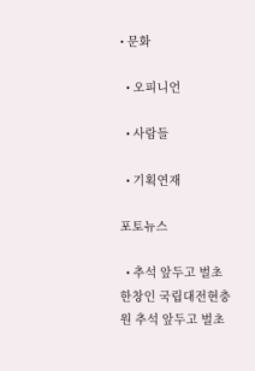• 문화

  • 오피니언

  • 사람들

  • 기획연재

포토뉴스

  • 추석 앞두고 벌초 한창인 국립대전현충원 추석 앞두고 벌초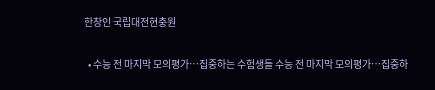한창인 국립대전현충원

  • 수능 전 마지막 모의평가…집중하는 수험생들 수능 전 마지막 모의평가…집중하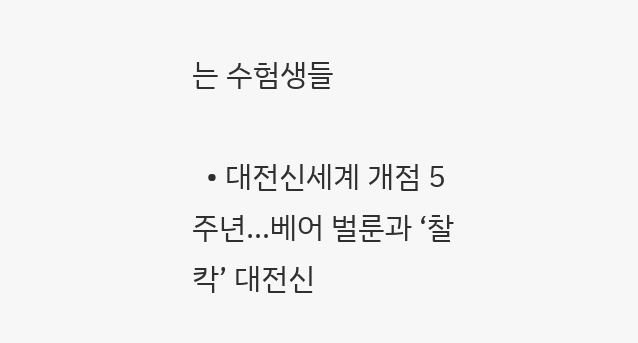는 수험생들

  • 대전신세계 개점 5주년…베어 벌룬과 ‘찰칵’ 대전신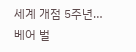세계 개점 5주년…베어 벌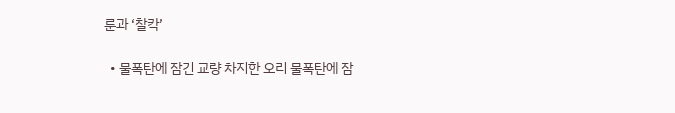룬과 ‘찰칵’

  • 물폭탄에 잠긴 교량 차지한 오리 물폭탄에 잠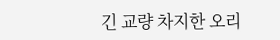긴 교량 차지한 오리